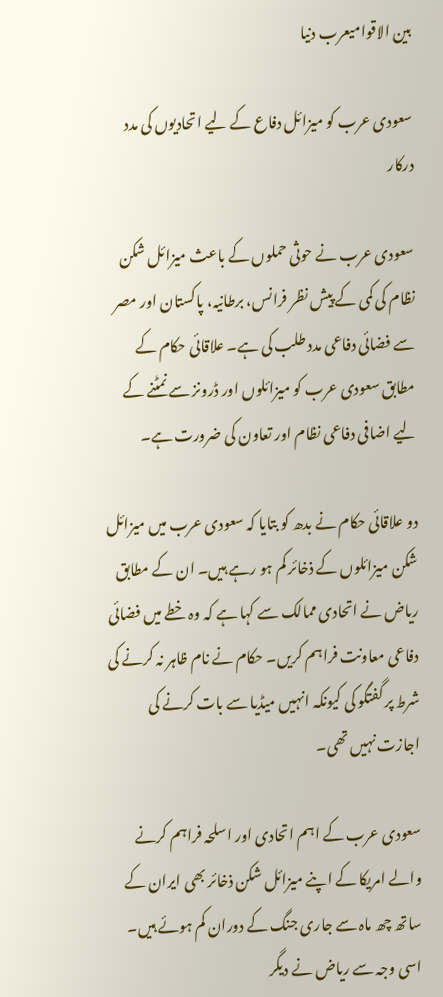بین الاقوامیعرب دنیا

سعودی عرب کو میزائل دفاع کے لیے اتحادیوں کی مدد درکار

سعودی عرب نے حوثی حملوں کے باعث میزائل شکن نظام کی کمی کے پیش نظر فرانس، برطانیہ، پاکستان اور مصر سے فضائی دفاعی مدد طلب کی ہے۔ علاقائی حکام کے مطابق سعودی عرب کو میزائلوں اور ڈرونز سے نمٹنے کے لیے اضافی دفاعی نظام اور تعاون کی ضرورت ہے۔

دو علاقائی حکام نے بدھ کو بتایا کہ سعودی عرب میں میزائل شکن میزائلوں کے ذخائر کم ہو رہے ہیں۔ ان کے مطابق ریاض نے اتحادی ممالک سے کہا ہے کہ وہ خطے میں فضائی دفاعی معاونت فراہم کریں۔ حکام نے نام ظاہر نہ کرنے کی شرط پر گفتگو کی کیونکہ انہیں میڈیا سے بات کرنے کی اجازت نہیں تھی۔

سعودی عرب کے اہم اتحادی اور اسلحہ فراہم کرنے والے امریکا کے اپنے میزائل شکن ذخائر بھی ایران کے ساتھ چھ ماہ سے جاری جنگ کے دوران کم ہوئے ہیں۔ اسی وجہ سے ریاض نے دیگر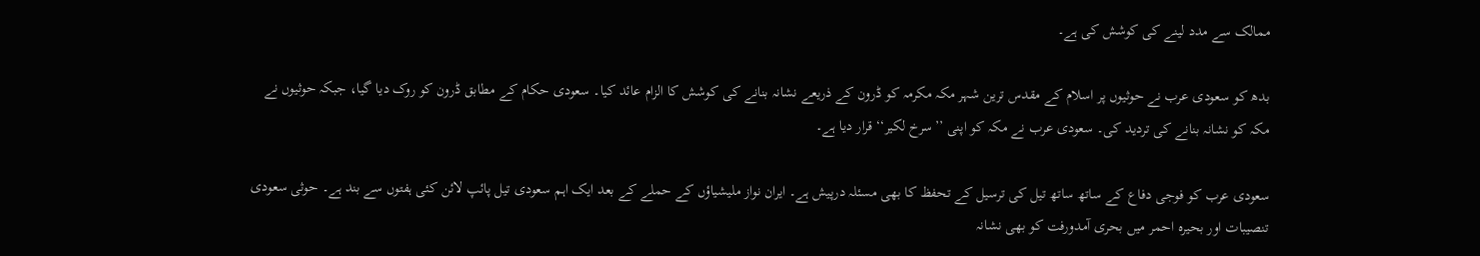ممالک سے مدد لینے کی کوشش کی ہے۔

بدھ کو سعودی عرب نے حوثیوں پر اسلام کے مقدس ترین شہر مکہ مکرمہ کو ڈرون کے ذریعے نشانہ بنانے کی کوشش کا الزام عائد کیا۔ سعودی حکام کے مطابق ڈرون کو روک دیا گیا، جبکہ حوثیوں نے مکہ کو نشانہ بنانے کی تردید کی۔ سعودی عرب نے مکہ کو اپنی ’’سرخ لکیر‘‘ قرار دیا ہے۔

سعودی عرب کو فوجی دفاع کے ساتھ ساتھ تیل کی ترسیل کے تحفظ کا بھی مسئلہ درپیش ہے۔ ایران نواز ملیشیاؤں کے حملے کے بعد ایک اہم سعودی تیل پائپ لائن کئی ہفتوں سے بند ہے۔ حوثی سعودی تنصیبات اور بحیرہ احمر میں بحری آمدورفت کو بھی نشانہ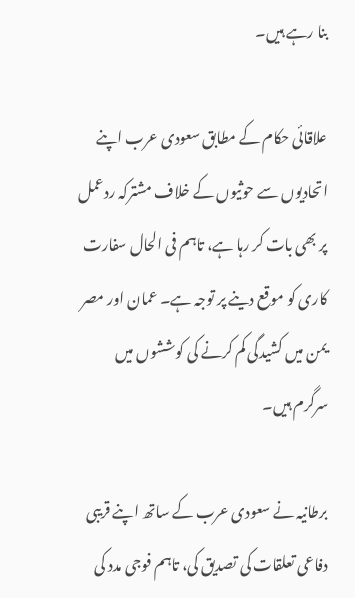بنا رہے ہیں۔

علاقائی حکام کے مطابق سعودی عرب اپنے اتحادیوں سے حوثیوں کے خلاف مشترکہ ردعمل پر بھی بات کر رہا ہے، تاہم فی الحال سفارت کاری کو موقع دینے پر توجہ ہے۔ عمان اور مصر یمن میں کشیدگی کم کرنے کی کوششوں میں سرگرم ہیں۔

برطانیہ نے سعودی عرب کے ساتھ اپنے قریبی دفاعی تعلقات کی تصدیق کی، تاہم فوجی مدد کی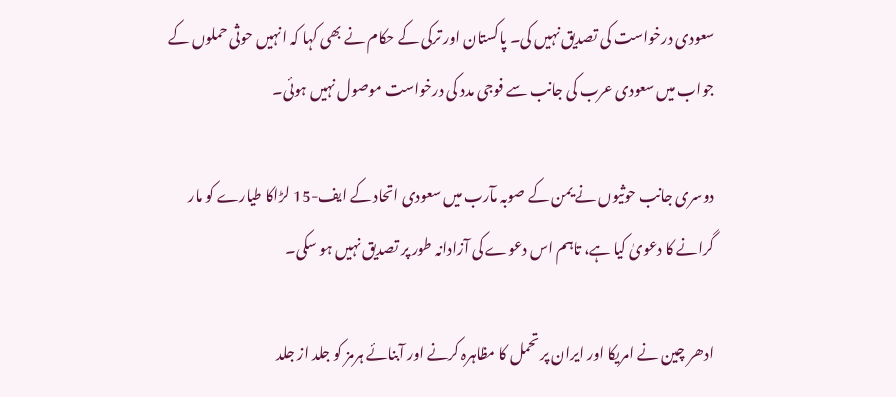سعودی درخواست کی تصدیق نہیں کی۔ پاکستان اور ترکی کے حکام نے بھی کہا کہ انہیں حوثی حملوں کے جواب میں سعودی عرب کی جانب سے فوجی مدد کی درخواست موصول نہیں ہوئی۔

دوسری جانب حوثیوں نے یمن کے صوبہ مآرب میں سعودی اتحاد کے ایف-15 لڑاکا طیارے کو مار گرانے کا دعویٰ کیا ہے، تاہم اس دعوے کی آزادانہ طور پر تصدیق نہیں ہو سکی۔

ادھر چین نے امریکا اور ایران پر تحمل کا مظاہرہ کرنے اور آبنائے ہرمز کو جلد از جلد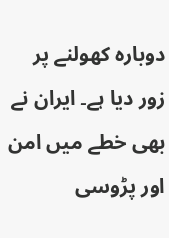دوبارہ کھولنے پر زور دیا ہے۔ ایران نے بھی خطے میں امن اور پڑوسی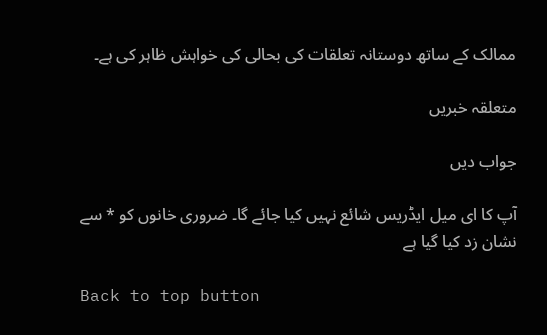ممالک کے ساتھ دوستانہ تعلقات کی بحالی کی خواہش ظاہر کی ہے۔

متعلقہ خبریں

جواب دیں

آپ کا ای میل ایڈریس شائع نہیں کیا جائے گا۔ ضروری خانوں کو * سے نشان زد کیا گیا ہے

Back to top button